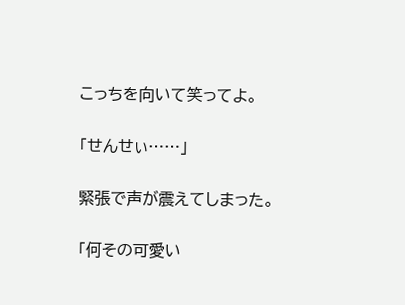こっちを向いて笑ってよ。

「せんせぃ……」

緊張で声が震えてしまった。

「何その可愛い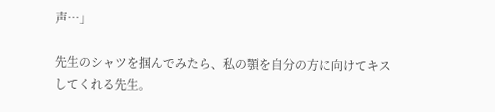声…」

先生のシャツを掴んでみたら、私の顎を自分の方に向けてキスしてくれる先生。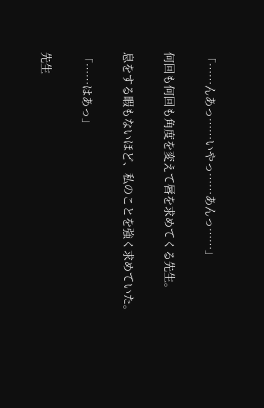「……んあっ……いやっ……あんっ……」

何回も何回も角度を変えて唇を求めてくる先生。

息をする暇もないほど、私のことを強く求めていた。

「……はあっ」

先生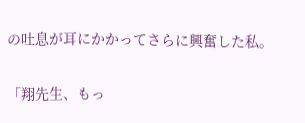の吐息が耳にかかってさらに興奮した私。

「翔先生、もっ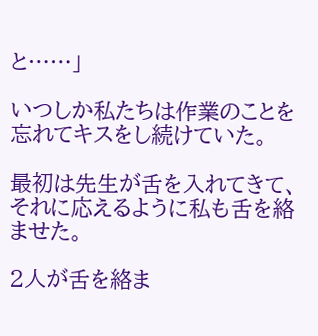と……」

いつしか私たちは作業のことを忘れてキスをし続けていた。

最初は先生が舌を入れてきて、それに応えるように私も舌を絡ませた。

2人が舌を絡ま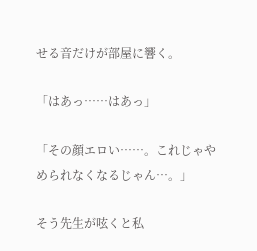せる音だけが部屋に響く。

「はあっ……はあっ」

「その顔エロい……。これじゃやめられなくなるじゃん…。」

そう先生が呟くと私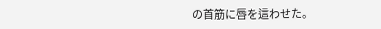の首筋に唇を這わせた。